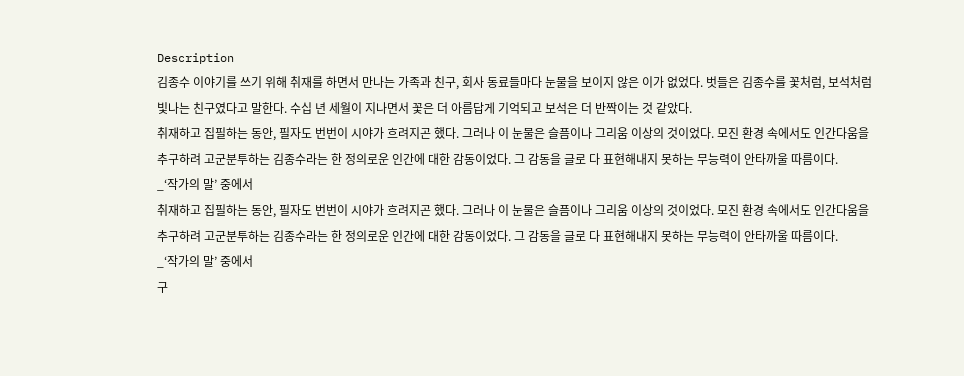Description
김종수 이야기를 쓰기 위해 취재를 하면서 만나는 가족과 친구, 회사 동료들마다 눈물을 보이지 않은 이가 없었다. 벗들은 김종수를 꽃처럼, 보석처럼 빛나는 친구였다고 말한다. 수십 년 세월이 지나면서 꽃은 더 아름답게 기억되고 보석은 더 반짝이는 것 같았다.
취재하고 집필하는 동안, 필자도 번번이 시야가 흐려지곤 했다. 그러나 이 눈물은 슬픔이나 그리움 이상의 것이었다. 모진 환경 속에서도 인간다움을 추구하려 고군분투하는 김종수라는 한 정의로운 인간에 대한 감동이었다. 그 감동을 글로 다 표현해내지 못하는 무능력이 안타까울 따름이다.
_‘작가의 말’ 중에서
취재하고 집필하는 동안, 필자도 번번이 시야가 흐려지곤 했다. 그러나 이 눈물은 슬픔이나 그리움 이상의 것이었다. 모진 환경 속에서도 인간다움을 추구하려 고군분투하는 김종수라는 한 정의로운 인간에 대한 감동이었다. 그 감동을 글로 다 표현해내지 못하는 무능력이 안타까울 따름이다.
_‘작가의 말’ 중에서
구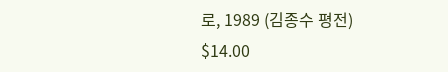로, 1989 (김종수 평전)
$14.00